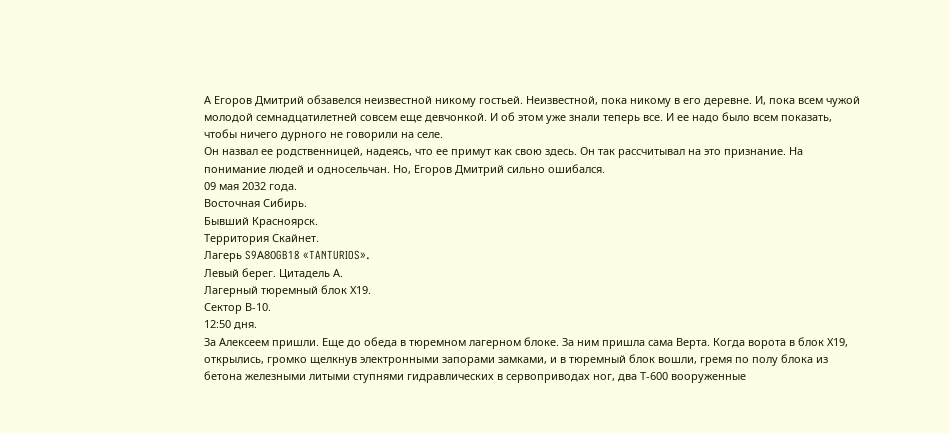А Егоров Дмитрий обзавелся неизвестной никому гостьей. Неизвестной, пока никому в его деревне. И, пока всем чужой молодой семнадцатилетней совсем еще девчонкой. И об этом уже знали теперь все. И ее надо было всем показать, чтобы ничего дурного не говорили на селе.
Он назвал ее родственницей, надеясь, что ее примут как свою здесь. Он так рассчитывал на это признание. На понимание людей и односельчан. Но, Егоров Дмитрий сильно ошибался.
09 мая 2032 года.
Восточная Сибирь.
Бывший Красноярск.
Территория Скайнет.
Лагерь S9А80GB18 «TANTURIOS».
Левый берег. Цитадель А.
Лагерный тюремный блок Х19.
Сектор В-10.
12:50 дня.
За Алексеем пришли. Еще до обеда в тюремном лагерном блоке. За ним пришла сама Верта. Когда ворота в блок Х19, открылись, громко щелкнув электронными запорами замками, и в тюремный блок вошли, гремя по полу блока из бетона железными литыми ступнями гидравлических в сервоприводах ног, два Т-600 вооруженные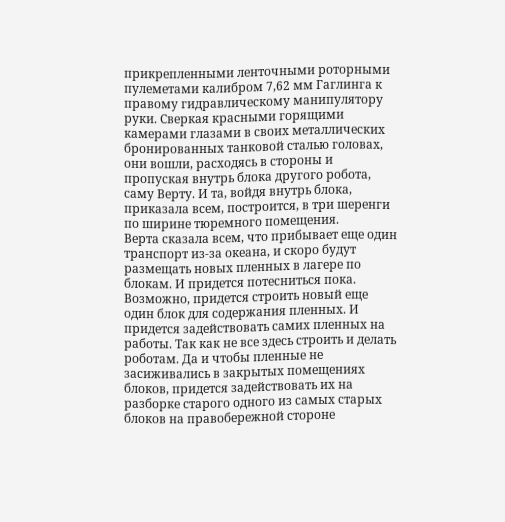прикрепленными ленточными роторными пулеметами калибром 7,62 мм Гаглинга к правому гидравлическому манипулятору руки. Сверкая красными горящими камерами глазами в своих металлических бронированных танковой сталью головах, они вошли, расходясь в стороны и пропуская внутрь блока другого робота, саму Верту. И та, войдя внутрь блока, приказала всем, построится, в три шеренги по ширине тюремного помещения.
Верта сказала всем, что прибывает еще один транспорт из-за океана, и скоро будут размещать новых пленных в лагере по блокам. И придется потесниться пока. Возможно, придется строить новый еще один блок для содержания пленных. И придется задействовать самих пленных на работы. Так как не все здесь строить и делать роботам. Да и чтобы пленные не засиживались в закрытых помещениях блоков, придется задействовать их на разборке старого одного из самых старых блоков на правобережной стороне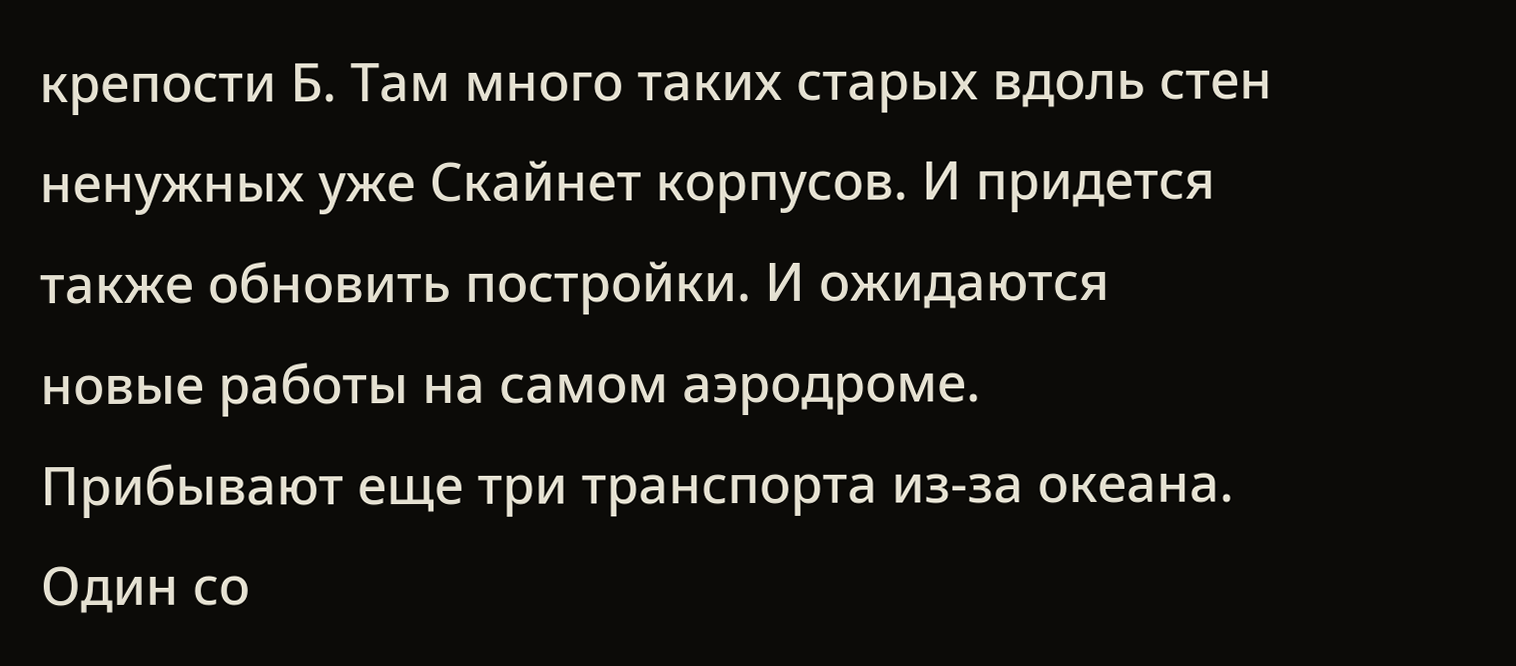крепости Б. Там много таких старых вдоль стен ненужных уже Скайнет корпусов. И придется также обновить постройки. И ожидаются новые работы на самом аэродроме. Прибывают еще три транспорта из-за океана. Один со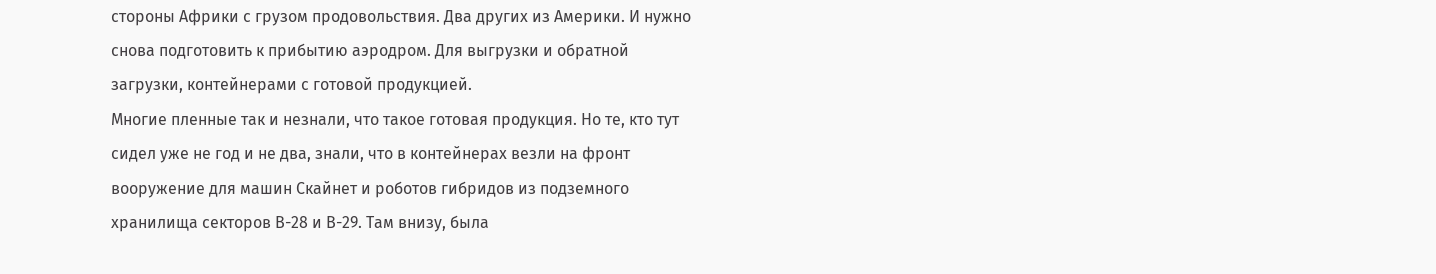стороны Африки с грузом продовольствия. Два других из Америки. И нужно снова подготовить к прибытию аэродром. Для выгрузки и обратной загрузки, контейнерами с готовой продукцией.
Многие пленные так и незнали, что такое готовая продукция. Но те, кто тут сидел уже не год и не два, знали, что в контейнерах везли на фронт вооружение для машин Скайнет и роботов гибридов из подземного хранилища секторов В-28 и В-29. Там внизу, была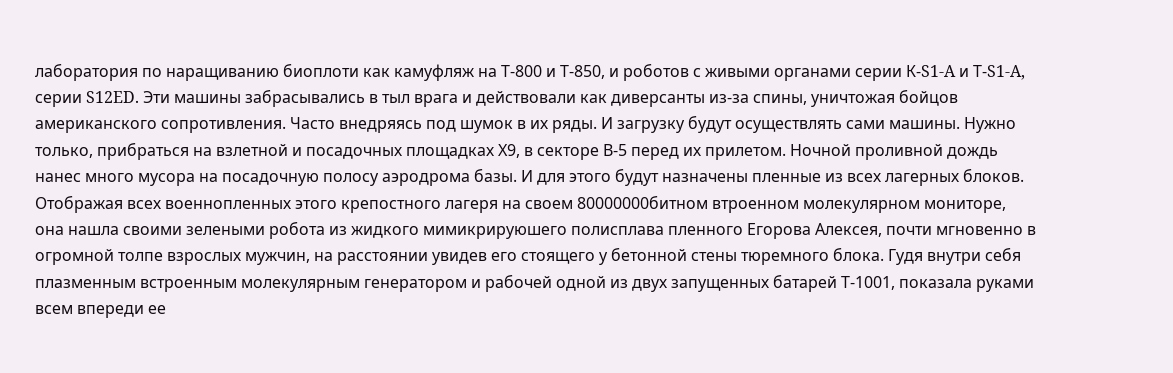лаборатория по наращиванию биоплоти как камуфляж на Т-800 и Т-850, и роботов с живыми органами серии К-S1-A и Т-S1-A, серии S12ED. Эти машины забрасывались в тыл врага и действовали как диверсанты из-за спины, уничтожая бойцов американского сопротивления. Часто внедряясь под шумок в их ряды. И загрузку будут осуществлять сами машины. Нужно только, прибраться на взлетной и посадочных площадках Х9, в секторе В-5 перед их прилетом. Ночной проливной дождь нанес много мусора на посадочную полосу аэродрома базы. И для этого будут назначены пленные из всех лагерных блоков.
Отображая всех военнопленных этого крепостного лагеря на своем 80000000битном втроенном молекулярном мониторе, она нашла своими зелеными робота из жидкого мимикрируюшего полисплава пленного Егорова Алексея, почти мгновенно в огромной толпе взрослых мужчин, на расстоянии увидев его стоящего у бетонной стены тюремного блока. Гудя внутри себя плазменным встроенным молекулярным генератором и рабочей одной из двух запущенных батарей Т-1001, показала руками всем впереди ее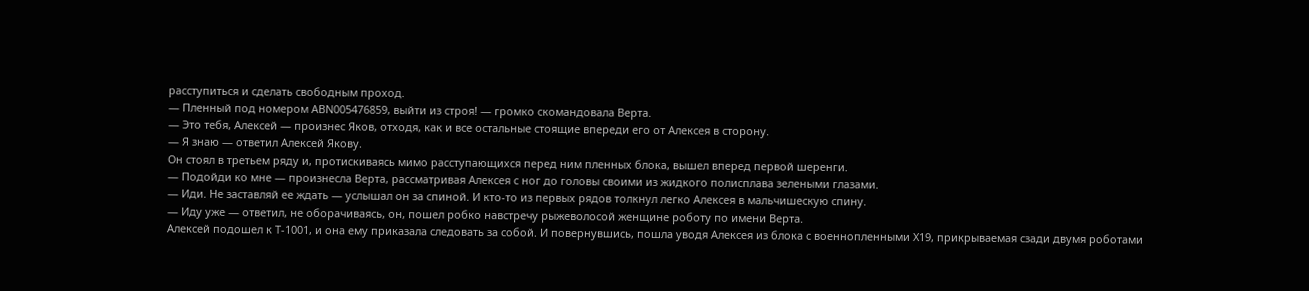расступиться и сделать свободным проход.
— Пленный под номером АВN005476859, выйти из строя! — громко скомандовала Верта.
— Это тебя, Алексей — произнес Яков, отходя, как и все остальные стоящие впереди его от Алексея в сторону.
— Я знаю — ответил Алексей Якову.
Он стоял в третьем ряду и, протискиваясь мимо расступающихся перед ним пленных блока, вышел вперед первой шеренги.
— Подойди ко мне — произнесла Верта, рассматривая Алексея с ног до головы своими из жидкого полисплава зелеными глазами.
— Иди. Не заставляй ее ждать — услышал он за спиной. И кто-то из первых рядов толкнул легко Алексея в мальчишескую спину.
— Иду уже — ответил, не оборачиваясь, он, пошел робко навстречу рыжеволосой женщине роботу по имени Верта.
Алексей подошел к Т-1001, и она ему приказала следовать за собой. И повернувшись, пошла уводя Алексея из блока с военнопленными Х19, прикрываемая сзади двумя роботами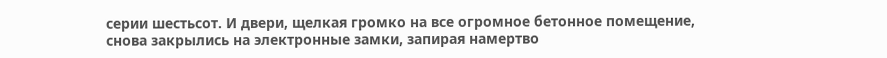серии шестьсот. И двери, щелкая громко на все огромное бетонное помещение, снова закрылись на электронные замки, запирая намертво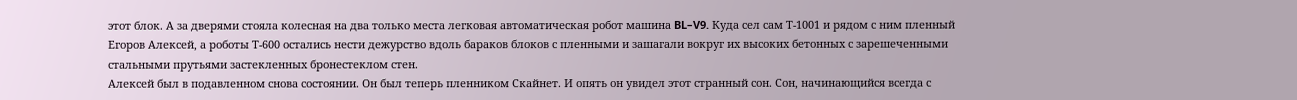этот блок. А за дверями стояла колесная на два только места легковая автоматическая робот машина BL–V9. Куда сел сам Т-1001 и рядом с ним пленный Егоров Алексей, а роботы Т-600 остались нести дежурство вдоль бараков блоков с пленными и зашагали вокруг их высоких бетонных с зарешеченными стальными прутьями застекленных бронестеклом стен.
Алексей был в подавленном снова состоянии. Он был теперь пленником Скайнет. И опять он увидел этот странный сон. Сон, начинающийся всегда с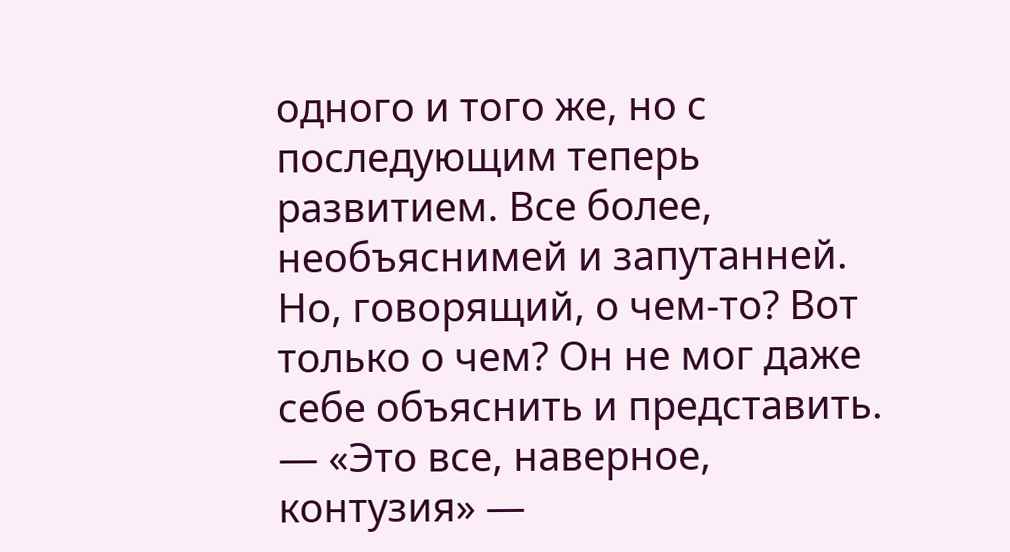одного и того же, но с последующим теперь развитием. Все более, необъяснимей и запутанней. Но, говорящий, о чем-то? Вот только о чем? Он не мог даже себе объяснить и представить.
— «Это все, наверное, контузия» —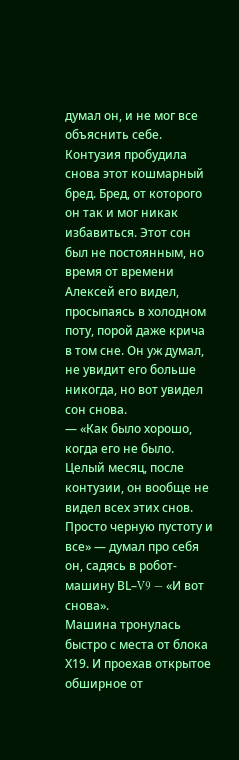думал он, и не мог все объяснить себе. Контузия пробудила снова этот кошмарный бред. Бред, от которого он так и мог никак избавиться. Этот сон был не постоянным, но время от времени Алексей его видел, просыпаясь в холодном поту, порой даже крича в том сне. Он уж думал, не увидит его больше никогда, но вот увидел сон снова.
— «Как было хорошо, когда его не было. Целый месяц, после контузии, он вообще не видел всех этих снов. Просто черную пустоту и все» — думал про себя он, садясь в робот-машину ВL–V9 — «И вот снова».
Машина тронулась быстро с места от блока Х19. И проехав открытое обширное от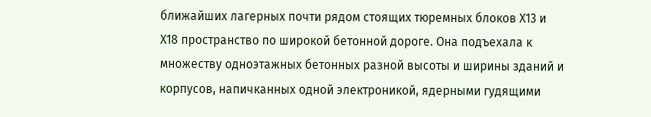ближайших лагерных почти рядом стоящих тюремных блоков Х13 и Х18 пространство по широкой бетонной дороге. Она подъехала к множеству одноэтажных бетонных разной высоты и ширины зданий и корпусов, напичканных одной электроникой, ядерными гудящими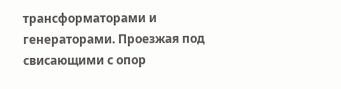трансформаторами и генераторами. Проезжая под свисающими с опор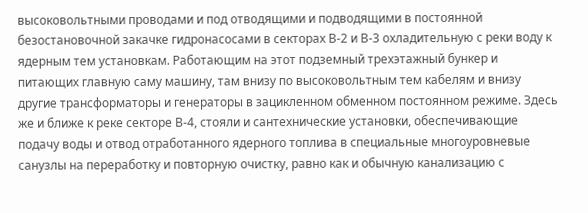высоковольтными проводами и под отводящими и подводящими в постоянной безостановочной закачке гидронасосами в секторах В-2 и В-3 охладительную с реки воду к ядерным тем установкам. Работающим на этот подземный трехэтажный бункер и питающих главную саму машину, там внизу по высоковольтным тем кабелям и внизу другие трансформаторы и генераторы в зацикленном обменном постоянном режиме. Здесь же и ближе к реке секторе В-4, стояли и сантехнические установки, обеспечивающие подачу воды и отвод отработанного ядерного топлива в специальные многоуровневые санузлы на переработку и повторную очистку, равно как и обычную канализацию с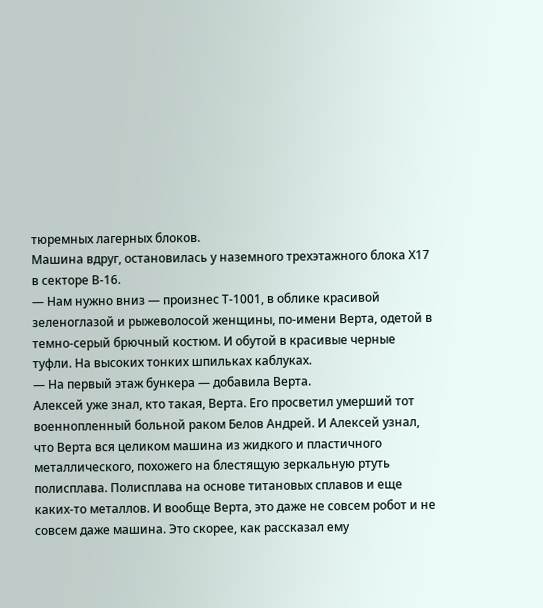тюремных лагерных блоков.
Машина вдруг, остановилась у наземного трехэтажного блока Х17 в секторе В-16.
— Нам нужно вниз — произнес Т-1001, в облике красивой зеленоглазой и рыжеволосой женщины, по-имени Верта, одетой в темно-серый брючный костюм. И обутой в красивые черные туфли. На высоких тонких шпильках каблуках.
— На первый этаж бункера — добавила Верта.
Алексей уже знал, кто такая, Верта. Его просветил умерший тот военнопленный больной раком Белов Андрей. И Алексей узнал, что Верта вся целиком машина из жидкого и пластичного металлического, похожего на блестящую зеркальную ртуть полисплава. Полисплава на основе титановых сплавов и еще каких-то металлов. И вообще Верта, это даже не совсем робот и не совсем даже машина. Это скорее, как рассказал ему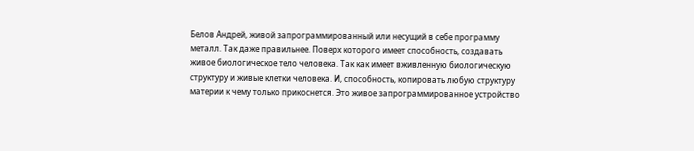Белов Андрей, живой запрограммированный или несущий в себе программу металл. Так даже правильнее. Поверх которого имеет способность, создавать живое биологическое тело человека. Так как имеет вживленную биологическую структуру и живые клетки человека. И, способность, копировать любую структуру материи к чему только прикоснется. Это живое запрограммированное устройство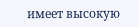имеет высокую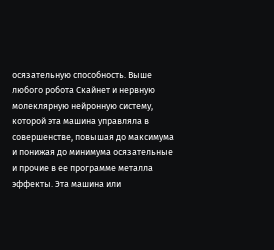осязательную способность. Выше любого робота Скайнет и нервную молеклярную нейронную систему, которой эта машина управляла в совершенстве, повышая до максимума и понижая до минимума осязательные и прочие в ее программе металла эффекты. Эта машина или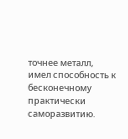точнее металл, имел способность к бесконечному практически саморазвитию.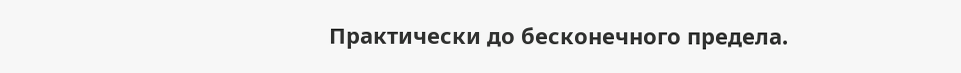Практически до бесконечного предела.